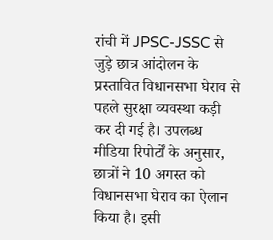रांची में JPSC-JSSC से जुड़े छात्र आंदोलन के प्रस्तावित विधानसभा घेराव से पहले सुरक्षा व्यवस्था कड़ी कर दी गई है। उपलब्ध मीडिया रिपोर्टों के अनुसार, छात्रों ने 10 अगस्त को विधानसभा घेराव का ऐलान किया है। इसी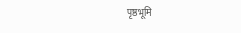पृष्ठभूमि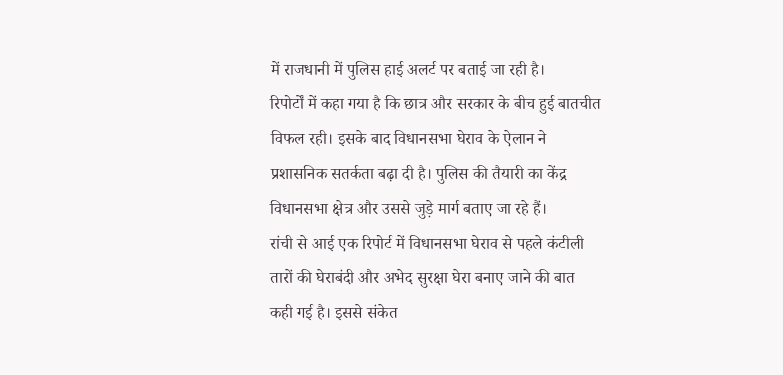में राजधानी में पुलिस हाई अलर्ट पर बताई जा रही है।
रिपोर्टों में कहा गया है कि छात्र और सरकार के बीच हुई बातचीत विफल रही। इसके बाद विधानसभा घेराव के ऐलान ने प्रशासनिक सतर्कता बढ़ा दी है। पुलिस की तैयारी का केंद्र विधानसभा क्षेत्र और उससे जुड़े मार्ग बताए जा रहे हैं।
रांची से आई एक रिपोर्ट में विधानसभा घेराव से पहले कंटीली तारों की घेराबंदी और अभेद सुरक्षा घेरा बनाए जाने की बात कही गई है। इससे संकेत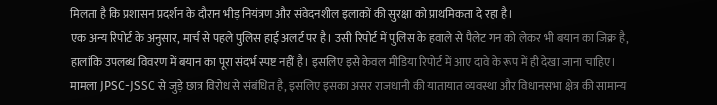मिलता है कि प्रशासन प्रदर्शन के दौरान भीड़ नियंत्रण और संवेदनशील इलाकों की सुरक्षा को प्राथमिकता दे रहा है।
एक अन्य रिपोर्ट के अनुसार, मार्च से पहले पुलिस हाई अलर्ट पर है। उसी रिपोर्ट में पुलिस के हवाले से पैलेट गन को लेकर भी बयान का जिक्र है, हालांकि उपलब्ध विवरण में बयान का पूरा संदर्भ स्पष्ट नहीं है। इसलिए इसे केवल मीडिया रिपोर्ट में आए दावे के रूप में ही देखा जाना चाहिए।
मामला JPSC-JSSC से जुड़े छात्र विरोध से संबंधित है, इसलिए इसका असर राजधानी की यातायात व्यवस्था और विधानसभा क्षेत्र की सामान्य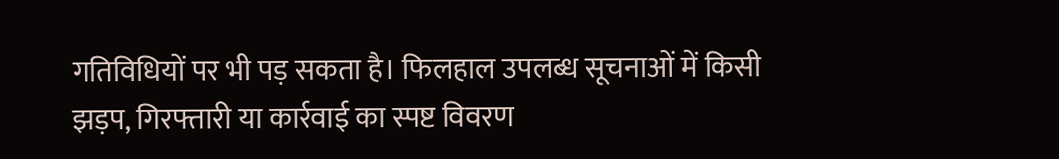गतिविधियों पर भी पड़ सकता है। फिलहाल उपलब्ध सूचनाओं में किसी झड़प, गिरफ्तारी या कार्रवाई का स्पष्ट विवरण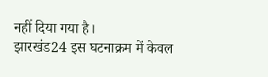नहीं दिया गया है।
झारखंड24 इस घटनाक्रम में केवल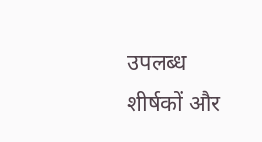उपलब्ध शीर्षकों और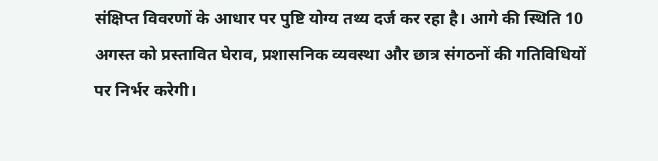संक्षिप्त विवरणों के आधार पर पुष्टि योग्य तथ्य दर्ज कर रहा है। आगे की स्थिति 10 अगस्त को प्रस्तावित घेराव, प्रशासनिक व्यवस्था और छात्र संगठनों की गतिविधियों पर निर्भर करेगी।